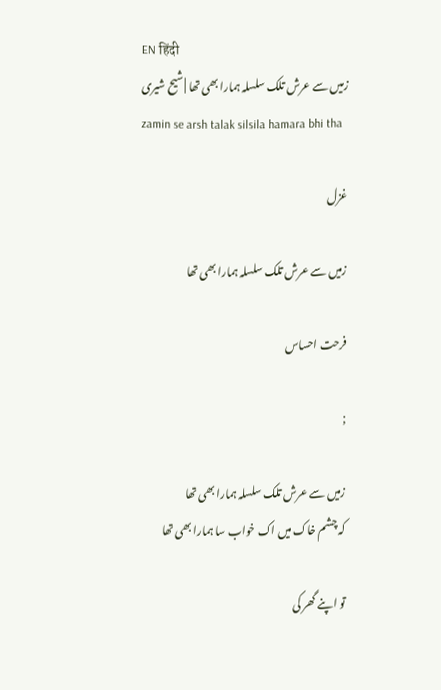EN हिंदी
زمیں سے عرش تلک سلسلہ ہمارا بھی تھا | شیح شیری
zamin se arsh talak silsila hamara bhi tha

غزل

زمیں سے عرش تلک سلسلہ ہمارا بھی تھا

فرحت احساس

;

زمیں سے عرش تلک سلسلہ ہمارا بھی تھا
کہ چشم خاک میں اک خواب سا ہمارا بھی تھا

تو اپنے گھر کی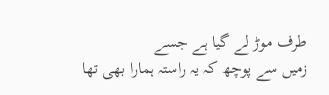طرف موڑ لے گیا ہے جسے
زمیں سے پوچھ کہ یہ راستہ ہمارا بھی تھا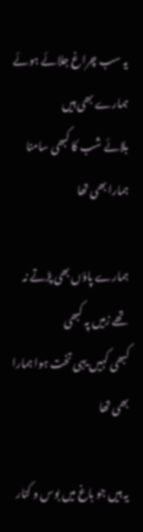یہ سب چراغ جلائے ہوئے ہمارے بھی ہیں
بلائے شب کا کبھی سامنا ہمارا بھی تھا

ہمارے پاؤں بھی پڑتے نہ تھے زمیں پہ کبھی
کبھی کہیں یہی تخت ہوا ہمارا بھی تھا

یہ ہیں جو باغ میں بوس و کنار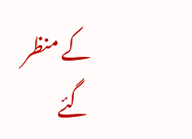کے منظر
گئے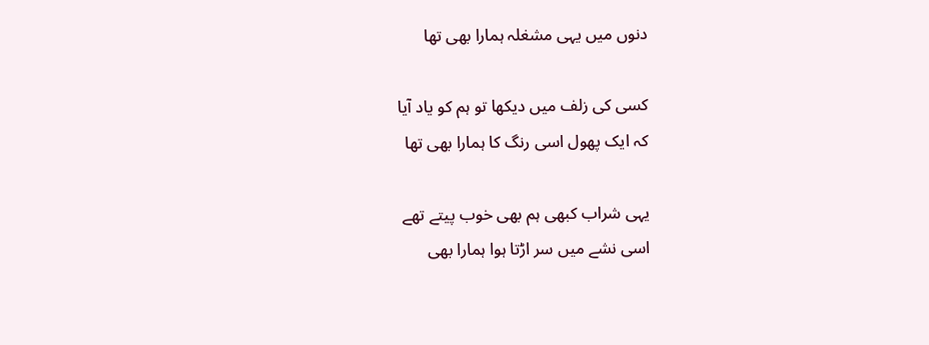دنوں میں یہی مشغلہ ہمارا بھی تھا

کسی کی زلف میں دیکھا تو ہم کو یاد آیا
کہ ایک پھول اسی رنگ کا ہمارا بھی تھا

یہی شراب کبھی ہم بھی خوب پیتے تھے
اسی نشے میں سر اڑتا ہوا ہمارا بھی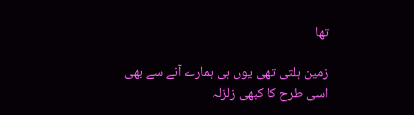تھا

زمین ہلتی تھی یوں ہی ہمارے آنے سے بھی
اسی طرح کا کبھی زلزلہ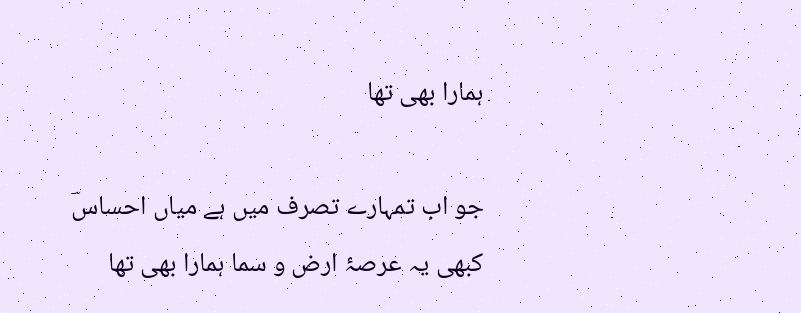ہمارا بھی تھا

جو اب تمہارے تصرف میں ہے میاں احساسؔ
کبھی یہ عرصۂ ارض و سما ہمارا بھی تھا